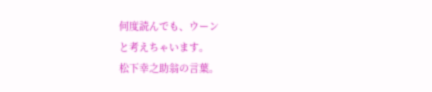何度読んでも、ウーン
と考えちゃいます。
松下幸之助翁の言葉。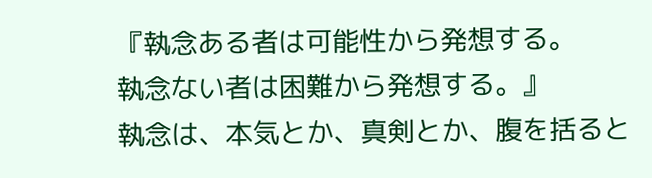『執念ある者は可能性から発想する。
執念ない者は困難から発想する。』
執念は、本気とか、真剣とか、腹を括ると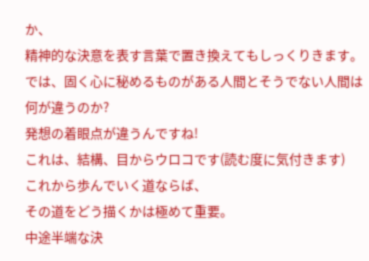か、
精神的な決意を表す言葉で置き換えてもしっくりきます。
では、固く心に秘めるものがある人間とそうでない人間は
何が違うのか?
発想の着眼点が違うんですね!
これは、結構、目からウロコです(読む度に気付きます)
これから歩んでいく道ならば、
その道をどう描くかは極めて重要。
中途半端な決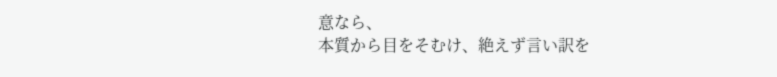意なら、
本質から目をそむけ、絶えず言い訳を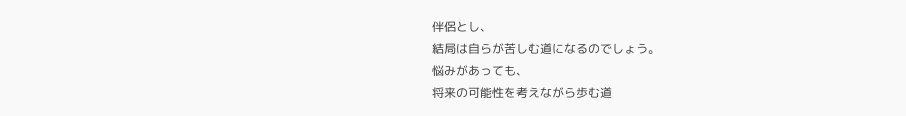伴侶とし、
結局は自らが苦しむ道になるのでしょう。
悩みがあっても、
将来の可能性を考えながら歩む道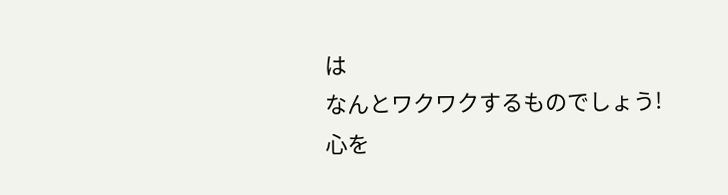は
なんとワクワクするものでしょう!
心を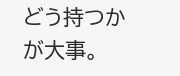どう持つかが大事。